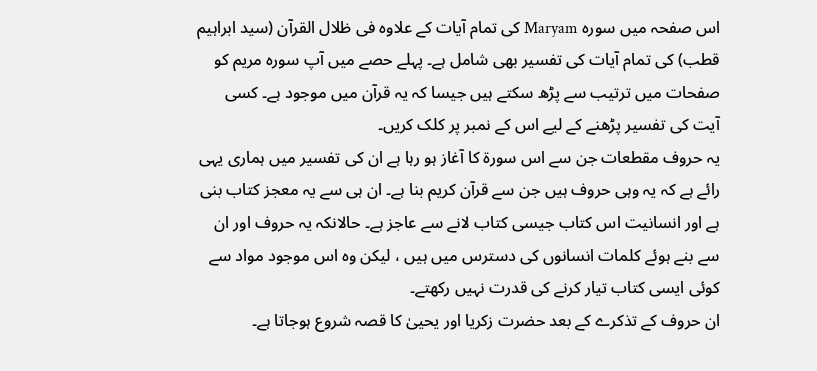اس صفحہ میں سورہ Maryam کی تمام آیات کے علاوہ فی ظلال القرآن (سید ابراہیم قطب) کی تمام آیات کی تفسیر بھی شامل ہے۔ پہلے حصے میں آپ سورہ مريم کو صفحات میں ترتیب سے پڑھ سکتے ہیں جیسا کہ یہ قرآن میں موجود ہے۔ کسی آیت کی تفسیر پڑھنے کے لیے اس کے نمبر پر کلک کریں۔
یہ حروف مقطعات جن سے اس سورة کا آغاز ہو رہا ہے ان کی تفسیر میں ہماری یہی رائے ہے کہ یہ وہی حروف ہیں جن سے قرآن کریم بنا ہے۔ ان ہی سے یہ معجز کتاب بنی ہے اور انسانیت اس کتاب جیسی کتاب لانے سے عاجز ہے۔ حالانکہ یہ حروف اور ان سے بنے ہوئے کلمات انسانوں کی دسترس میں ہیں ، لیکن وہ اس موجود مواد سے کوئی ایسی کتاب تیار کرنے کی قدرت نہیں رکھتے۔
ان حروف کے تذکرے کے بعد حضرت زکریا اور یحییٰ کا قصہ شروع ہوجاتا ہے۔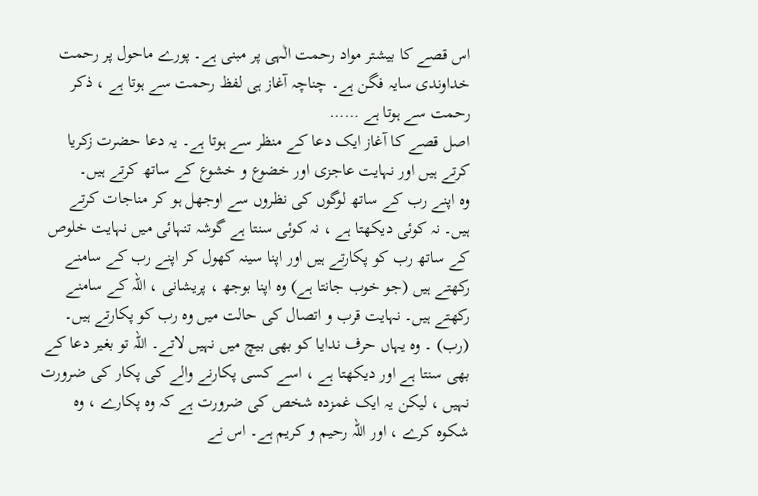اس قصے کا بیشتر مواد رحمت الٰہی پر مبنی ہے۔ پورے ماحول پر رحمت خداوندی سایہ فگن ہے۔ چناچہ آغاز ہی لفظ رحمت سے ہوتا ہے ، ذکر رحمت سے ہوتا ہے ……
اصل قصے کا آغاز ایک دعا کے منظر سے ہوتا ہے۔ یہ دعا حضرت زکریا کرتے ہیں اور نہایت عاجزی اور خضوع و خشوع کے ساتھ کرتے ہیں۔
وہ اپنے رب کے ساتھ لوگوں کی نظروں سے اوجھل ہو کر مناجات کرتے ہیں۔ نہ کوئی دیکھتا ہے ، نہ کوئی سنتا ہے گوشہ تنہائی میں نہایت خلوص کے ساتھ رب کو پکارتے ہیں اور اپنا سینہ کھول کر اپنے رب کے سامنے رکھتے ہیں (جو خوب جانتا ہے) وہ اپنا بوجھ ، پریشانی ، اللہ کے سامنے رکھتے ہیں۔ نہایت قرب و اتصال کی حالت میں وہ رب کو پکارتے ہیں۔ (رب) ۔ وہ یہاں حرف ندایا کو بھی بیچ میں نہیں لاتے۔ اللہ تو بغیر دعا کے بھی سنتا ہے اور دیکھتا ہے ، اسے کسی پکارنے والے کی پکار کی ضرورت نہیں ، لیکن یہ ایک غمزدہ شخص کی ضرورت ہے کہ وہ پکارے ، وہ شکوہ کرے ، اور اللہ رحیم و کریم ہے۔ اس نے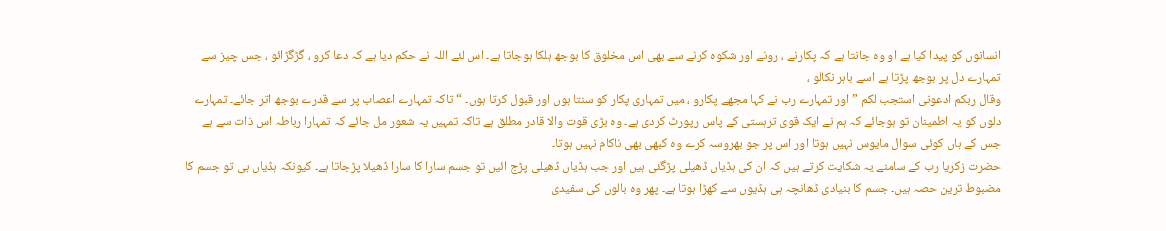انسانوں کو پیدا کیا ہے او وہ جانتا ہے کہ پکارنے ، رونے اور شکوہ کرنے سے بھی اس مخلوق کا بوجھ ہلکا ہوجاتا ہے۔ اس لئے اللہ نے حکم دیا ہے کہ دعا کرو ، گڑگڑائو ، جس چیز سے تمہارے دل پر بوجھ پڑتا ہے اسے باہر نکالو ،
وقال ربکم ادعونی استجب لکم ” اور تمہارے رب نے کہا مجھے پکارو ، میں تمہاری پکار کو سنتا ہوں اور قبول کرتا ہوں۔ “ تاکہ تمہارے اعصاب پر سے قدرے بوجھ اتر جائے۔ تمہارے دلوں کو یہ اطمینان تو ہوجائے کہ ہم نے ایک قوی ترہستی کے پاس رپورٹ کردی ہے۔ وہ بڑی قوت والا قادر مطلق ہے تاکہ تمہیں یہ شعور مل جائے کہ تمہارا رباطہ اس ذات سے ہے جس کے ہاں کوئی سوال مایوس نہیں ہوتا اور اس پر جو بھروسہ کرے وہ کبھی بھی ناکام نہیں ہوتا۔
حضرت زکریا رب کے سامنے یہ شکایت کرتے ہیں کہ ان کی ہڈیاں ڈھیلی پڑگئی ہیں اور جب ہڈیاں ڈھیلی پڑج ائیں تو جسم سارا کا سارا ڈھیلا پڑجاتا ہے۔ کیونکہ ہڈیاں ہی تو جسم کا مضبوط ترین حصہ ہیں۔ جسم کا بنیادی ڈھانچہ ہی ہڈیوں سے کھڑا ہوتا ہے۔ پھر وہ بالوں کی سفیدی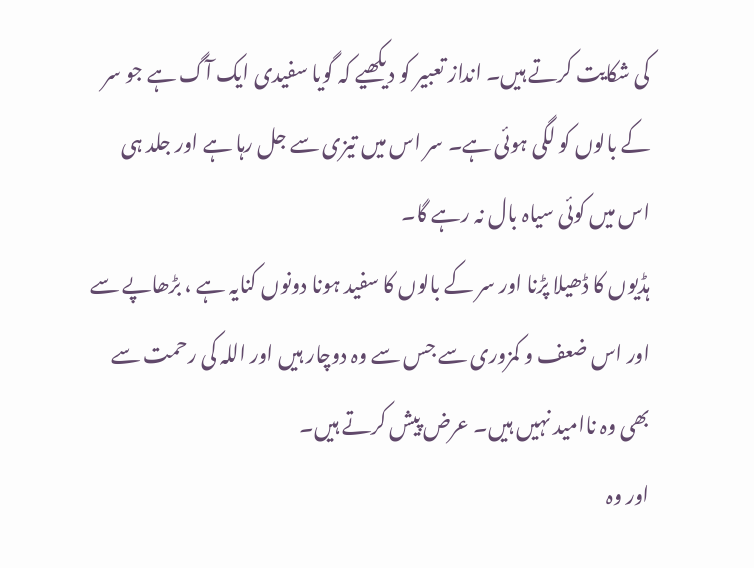کی شکایت کرتے ہیں۔ انداز تعبیر کو دیکھیے کہ گویا سفیدی ایک آگ ہے جو سر کے بالوں کو لگی ہوئی ہے۔ سر اس میں تیزی سے جل رہا ہے اور جلد ہی اس میں کوئی سیاہ بال نہ رہے گا۔
ہڈیوں کا ڈھیلا پڑنا اور سر کے بالوں کا سفید ہونا دونوں کنایہ ہے ، بڑھاپے سے اور اس ضعف و کمزوری سے جس سے وہ دوچار ہیں اور اللہ کی رحمت سے بھی وہ ناامید نہیں ہیں۔ عرض پیش کرتے ہیں۔
اور وہ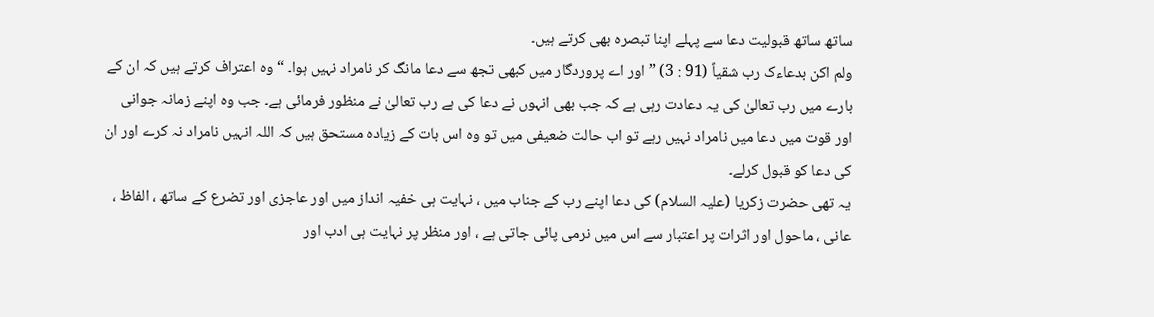ساتھ ساتھ قبولیت دعا سے پہلے اپنا تبصرہ بھی کرتے ہیں۔
ولم اکن بدعاءک رب شقیاً (91 : 3) ” اور اے پروردگار میں کبھی تجھ سے دعا مانگ کر نامراد نہیں ہوا۔ “ وہ اعتراف کرتے ہیں کہ ان کے بارے میں رب تعالیٰ کی یہ دعادت رہی ہے کہ جب بھی انہوں نے دعا کی ہے رب تعالیٰ نے منظور فرمائی ہے۔ جب وہ اپنے زمانہ جوانی اور قوت میں دعا میں نامراد نہیں رہے تو اب حالت ضعیفی میں تو وہ اس بات کے زیادہ مستحق ہیں کہ اللہ انہیں نامراد نہ کرے اور ان کی دعا کو قبول کرلے۔
یہ تھی حضرت زکریا (علیہ السلام) کی دعا اپنے رب کے جناب میں ، نہایت ہی خفیہ انداز میں اور عاجزی اور تضرع کے ساتھ ، الفاظ ، عانی ، ماحول اور اثرات پر اعتبار سے اس میں نرمی پائی جاتی ہے ، اور منظر پر نہایت ہی ادب اور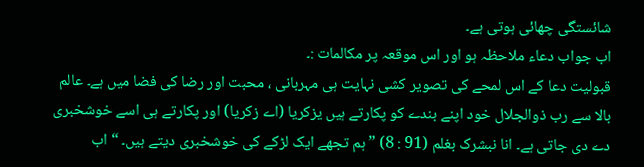شائستگی چھائی ہوتی ہے۔
اب جواب دعاء ملاحظہ ہو اور اس موقعہ پر مکالمات :۔
قبولیت دعا کے اس لمحے کی تصویر کشی نہایت ہی مہربانی ، محبت اور رضا کی فضا میں ہے۔ عالم بالا سے رب ذوالجلال خود اپنے بندے کو پکارتے ہیں یزکریا (اے زکریا) اور پکارتے ہی اسے خوشخبری دے دی جاتی ہے۔ انا نبشرک بغلم (91 : 8) ” ہم تجھے ایک لڑکے کی خوشخبری دیتے ہیں۔ “ اب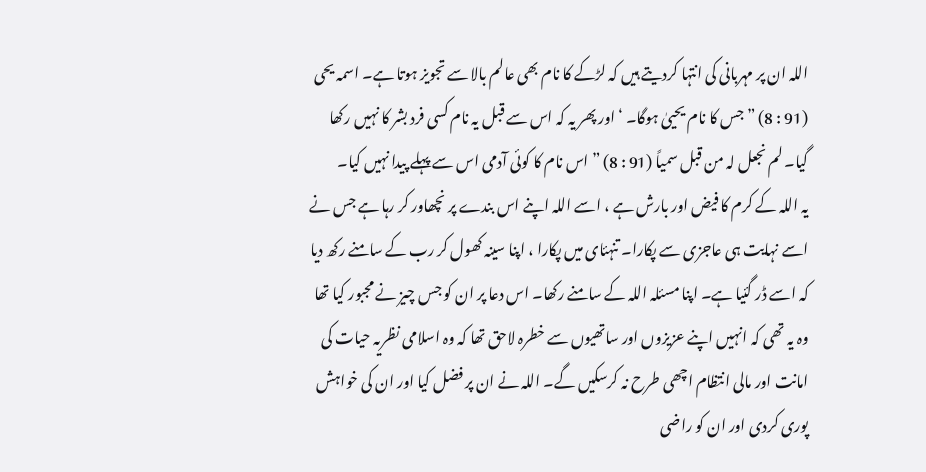اللہ ان پر مہربانی کی انتہا کردیتے ہیں کہ لڑکے کا نام بھی عالم بالا سے تجویز ہوتا ہے۔ اسمہ یحی (91 : 8) ” جس کا نام یحییٰ ہوگا۔ ‘ اور پھر یہ کہ اس سے قبل یہ نام کسی فرد بشر کا نہیں رکھا گیا۔ لم نجعل لہ من قبل سمیاً (91 : 8) ” اس نام کا کوئی آدمی اس سے پہلے پیدا نہیں کیا۔
یہ اللہ کے کرم کا فیض اور بارش ہے ، اسے اللہ اپنے اس بندے پر نچھاور کر رہا ہے جس نے اسے نہایت ہی عاجزی سے پکارا۔ تنہئای میں پکارا ، اپنا سینہ کھول کر رب کے سامنے رکھ دیا کہ اسے ڈر گئیا ہے۔ اپنا مسئلہ اللہ کے سامنے رکھا۔ اس دعا پر ان کو جس چیز نے مجبور کیا تھا وہ یہ تھی کہ انہیں اپنے عزیزوں اور ساتھیوں سے خطرہ لاحق تھا کہ وہ اسلامی نظریہ حیات کی امانت اور مالی انتظام اچھی طرح نہ کرسکیں گے۔ اللہ نے ان پر فضل کیا اور ان کی خواہش پوری کردی اور ان کو راضی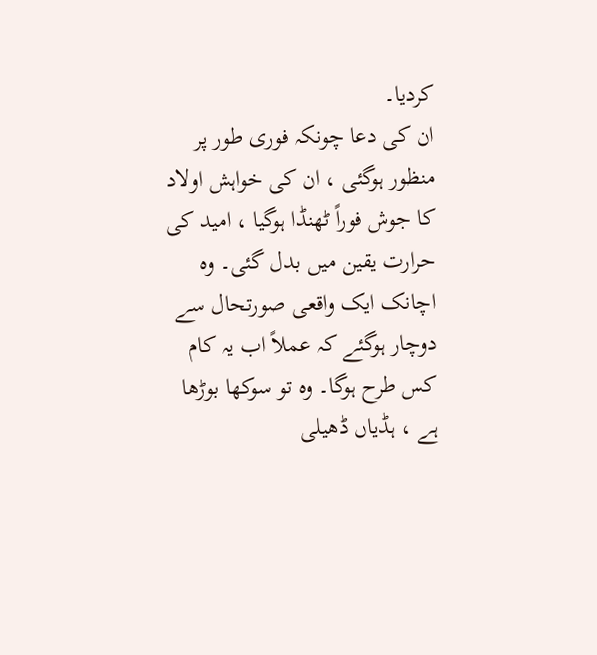کردیا۔
ان کی دعا چونکہ فوری طور پر منظور ہوگئی ، ان کی خواہش اولاد کا جوش فوراً ٹھنڈا ہوگیا ، امید کی حرارت یقین میں بدل گئی۔ وہ اچانک ایک واقعی صورتحال سے دوچار ہوگئے کہ عملاً اب یہ کام کس طرح ہوگا۔ وہ تو سوکھا بوڑھا ہے ، ہڈیاں ڈھیلی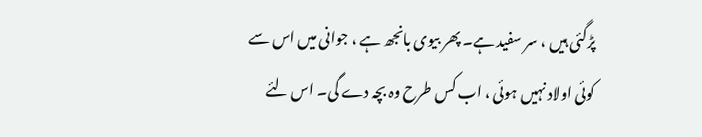پڑگئی ہیں ، سر سفید ہے۔ پھر بیوی بانجھ ہے ، جوانی میں اس سے کوئی اولاد نہیں ہوئی ، اب کس طرح وہ بچہ دے گی۔ اس لئے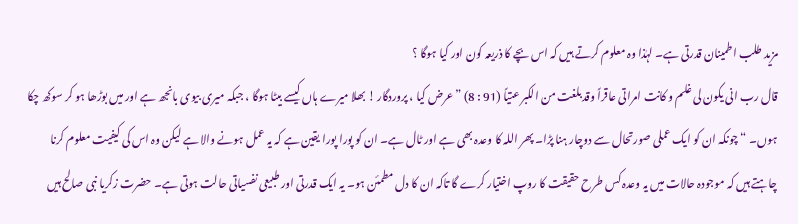مزید طلب اطمینان قدرتی ہے۔ لہٰذا وہ معلوم کرتے ہیں کہ اس بچے کا ذریعہ کون اور کیا ہوگا ؟
قال رب انی یکون لی غلم و کانت امراتی عاقراً وقدبلغت من الکبر عتیاً (91 : 8) ” عرض کیا ، پروردگار ! بھلا میرے ہاں کیسے بیٹا ہوگا ، جبکہ میری بیوی بانجھ ہے اور میں بوڑھا ہو کر سوکھ چکا ہوں۔ “ چونکہ ان کو ایک عملی صورتحال سے دوچار ہنا پڑا۔ پھر اللہ کا وعدہ بھی ہے اور ٹال ہے۔ ان کو پورا پورا یقین ہے کہ یہ عمل ہونے والا ہے لیکن وہ اس کی کیفیت معلوم کرنا چاہتے ہیں کہ موجودہ حالات میں یہ وعدہ کس طرح حقیقت کا روپ اختیار کرے گا تاکہ ان کا دل مطمئن ہو۔ یہ ایک قدرتی اور طبیعی نفسیاتی حالت ہوتی ہے۔ حضرت زکریا نبی صالح ہیں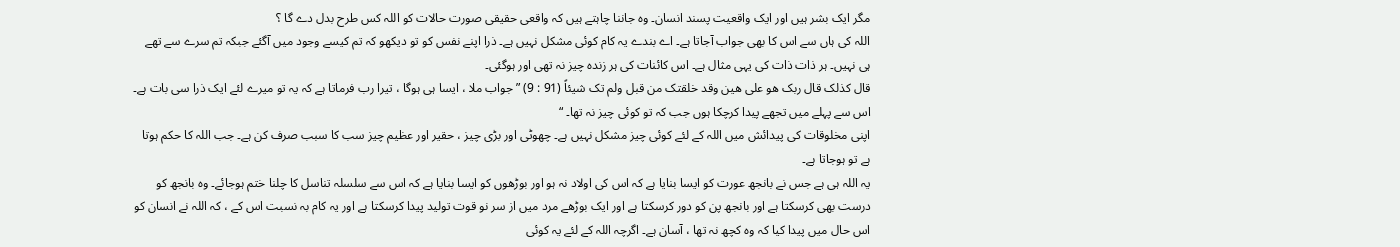مگر ایک بشر ہیں اور ایک واقعیت پسند انسان۔ وہ جاننا چاہتے ہیں کہ واقعی حقیقی صورت حالات کو اللہ کس طرح بدل دے گا ؟
اللہ کی ہاں سے اس کا بھی جواب آجاتا ہے۔ اے بندے یہ کام کوئی مشکل نہیں ہے۔ ذرا اپنے نفس کو تو دیکھو کہ تم کیسے وجود میں آگئے جبکہ تم سرے سے تھے ہی نہیں۔ ہر ذات ذات کی یہی مثال ہے۔ اس کائنات کی ہر زندہ چیز نہ تھی اور ہوگئی۔
قال کذلک قال ربک ھو علی ھین وقد خلقتک من قبل ولم تک شیئاً (91 : 9) ” جواب ملا ، ایسا ہی ہوگا ، تیرا رب فرماتا ہے کہ یہ تو میرے لئے ایک ذرا سی بات ہے۔ اس سے پہلے میں تجھے پیدا کرچکا ہوں جب کہ تو کوئی چیز نہ تھا۔ “
اپنی مخلوقات کی پیدائش میں اللہ کے لئے کوئی چیز مشکل نہیں ہے۔ چھوٹی اور بڑی چیز ، حقیر اور عظیم چیز سب کا سبب صرف کن ہے۔ جب اللہ کا حکم ہوتا ہے تو ہوجاتا ہے۔
یہ اللہ ہی ہے جس نے بانجھ عورت کو ایسا بنایا ہے کہ اس کی اولاد نہ ہو اور بوڑھوں کو ایسا بنایا ہے کہ اس سے سلسلہ تناسل کا چلنا ختم ہوجائے۔ وہ بانجھ کو درست بھی کرسکتا ہے اور بانجھ پن کو دور کرسکتا ہے اور ایک بوڑھے مرد میں از سر نو قوت تولید پیدا کرسکتا ہے اور یہ کام بہ نسبت اس کے ، کہ اللہ نے انسان کو اس حال میں پیدا کیا کہ وہ کچھ نہ تھا ، آسان ہے۔ اگرچہ اللہ کے لئے یہ کوئی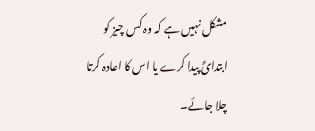مشکل نہیں ہے کہ وہ کس چیز کو ابتدائً پیدا کرے یا اس کا اعادہ کرتا چلا جائے۔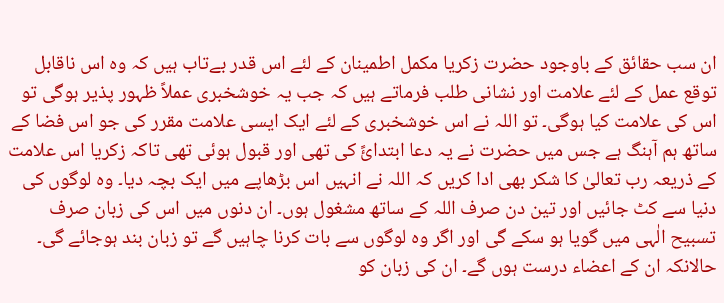ان سب حقائق کے باوجود حضرت زکریا مکمل اطمینان کے لئے اس قدر بےتاب ہیں کہ وہ اس ناقابل توقع عمل کے لئے علامت اور نشانی طلب فرماتے ہیں کہ جب یہ خوشخبری عملاً ظہور پذیر ہوگی تو اس کی علامت کیا ہوگی۔ تو اللہ نے اس خوشخبری کے لئے ایک ایسی علامت مقرر کی جو اس فضا کے ساتھ ہم آہنگ ہے جس میں حضرت نے یہ دعا ابتدائً کی تھی اور قبول ہوئی تھی تاکہ زکریا اس علامت کے ذریعہ رب تعالیٰ کا شکر بھی ادا کریں کہ اللہ نے انہیں اس بڑھاپے میں ایک بچہ دیا۔ وہ لوگوں کی دنیا سے کٹ جائیں اور تین دن صرف اللہ کے ساتھ مشغول ہوں۔ ان دنوں میں اس کی زبان صرف تسبیح الٰہی میں گویا ہو سکے گی اور اگر وہ لوگوں سے بات کرنا چاہیں گے تو زبان بند ہوجائے گی۔ حالانکہ ان کے اعضاء درست ہوں گے۔ ان کی زبان کو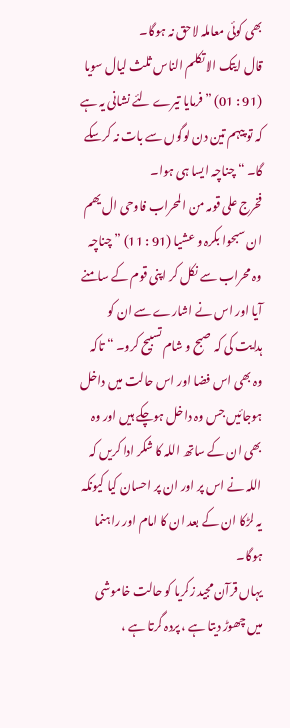بھی کوئی معاملہ لاحق نہ ہوگا۔
قال ایتک الا تکلم الناس ثلث لیال سویا (91 : 01) ” فرمایا تیرے لئے نشانی یہ ہے کہ تو پیہم تین دن لوگوں سے بات نہ کرسکے گا۔ “ چناچہ ایسا ہی ہوا۔
فخرج علی قومہ من المحراب فاوحی ال یھم ان سبحوا بکرہ و عشیا (91 : 11) ” چناچہ وہ محراب سے نکل کر اپنی قوم کے سامنے آیا اور اس نے اشارے سے ان کو ہدایت کی کہ صبح و شام تسبیح کرو۔ “ تاکہ وہ بھی اس فضا اور اس حالت میں داخل ہوجائیں جس وہ داخل ہوچکے ہیں اور وہ بھی ان کے ساتھ اللہ کا شکر ادا کریں کہ اللہ نے اس پر اور ان پر احسان کیا کیونکہ یہ لڑکا ان کے بعد ان کا امام اور راہنما ہوگا۔
یہاں قرآن مجید زکریا کو حالت خاموشی میں چھوڑ دیتا ہے ، پردہ گرتا ہے ،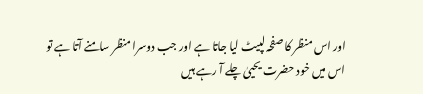اور اس منظر کا صفحہ لپیٹ لیا جاتا ہے اور جب دوسرا منظر سامنے آتا ہے تو اس میں خود حضرت یحییٰ چلے آ رہے ہیں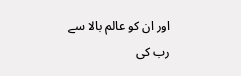اور ان کو عالم بالا سے رب کی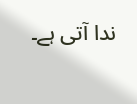ندا آتی ہے۔